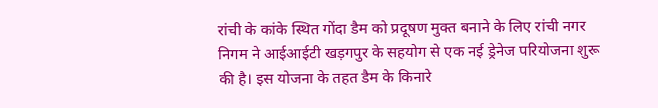रांची के कांके स्थित गोंदा डैम को प्रदूषण मुक्त बनाने के लिए रांची नगर निगम ने आईआईटी खड़गपुर के सहयोग से एक नई ड्रेनेज परियोजना शुरू की है। इस योजना के तहत डैम के किनारे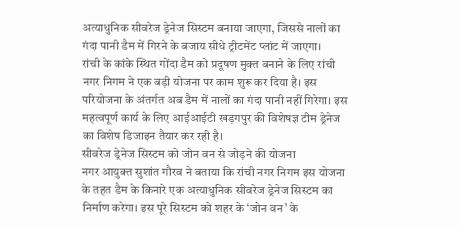अत्याधुनिक सीवरेज ड्रेनेज सिस्टम बनाया जाएगा, जिससे नालों का गंदा पानी डैम में गिरने के बजाय सीधे ट्रीटमेंट प्लांट में जाएगा।
रांची के कांके स्थित गोंदा डैम को प्रदूषण मुक्त बनाने के लिए रांची नगर निगम ने एक बड़ी योजना पर काम शुरू कर दिया है। इस परियोजना के अंतर्गत अब डैम में नालों का गंदा पानी नहीं गिरेगा। इस महत्वपूर्ण कार्य के लिए आईआईटी खड़गपुर की विशेषज्ञ टीम ड्रेनेज का विशेष डिजाइन तैयार कर रही है।
सीवरेज ड्रेनेज सिस्टम को जोन वन से जोड़ने की योजना
नगर आयुक्त सुशांत गौरव ने बताया कि रांची नगर निगम इस योजना के तहत डैम के किनारे एक अत्याधुनिक सीवरेज ड्रेनेज सिस्टम का निर्माण करेगा। इस पूरे सिस्टम को शहर के ‘जोन वन’ के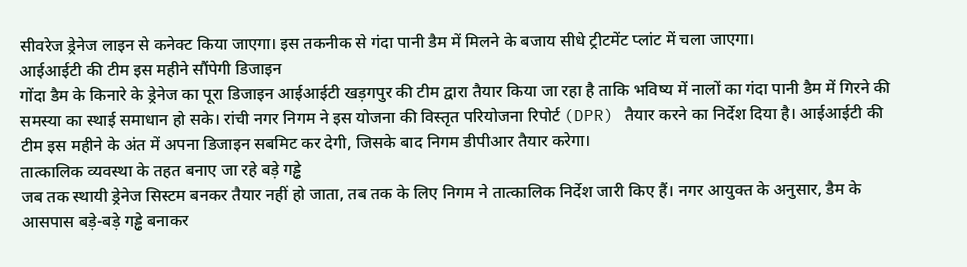सीवरेज ड्रेनेज लाइन से कनेक्ट किया जाएगा। इस तकनीक से गंदा पानी डैम में मिलने के बजाय सीधे ट्रीटमेंट प्लांट में चला जाएगा।
आईआईटी की टीम इस महीने सौंपेगी डिजाइन
गोंदा डैम के किनारे के ड्रेनेज का पूरा डिजाइन आईआईटी खड़गपुर की टीम द्वारा तैयार किया जा रहा है ताकि भविष्य में नालों का गंदा पानी डैम में गिरने की समस्या का स्थाई समाधान हो सके। रांची नगर निगम ने इस योजना की विस्तृत परियोजना रिपोर्ट (DPR) तैयार करने का निर्देश दिया है। आईआईटी की टीम इस महीने के अंत में अपना डिजाइन सबमिट कर देगी, जिसके बाद निगम डीपीआर तैयार करेगा।
तात्कालिक व्यवस्था के तहत बनाए जा रहे बड़े गड्ढे
जब तक स्थायी ड्रेनेज सिस्टम बनकर तैयार नहीं हो जाता, तब तक के लिए निगम ने तात्कालिक निर्देश जारी किए हैं। नगर आयुक्त के अनुसार, डैम के आसपास बड़े-बड़े गड्ढे बनाकर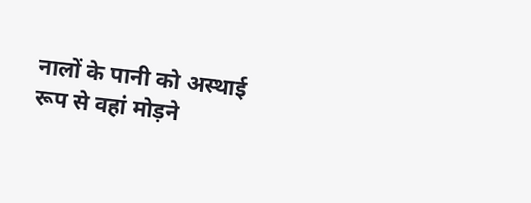नालों के पानी को अस्थाई रूप से वहां मोड़ने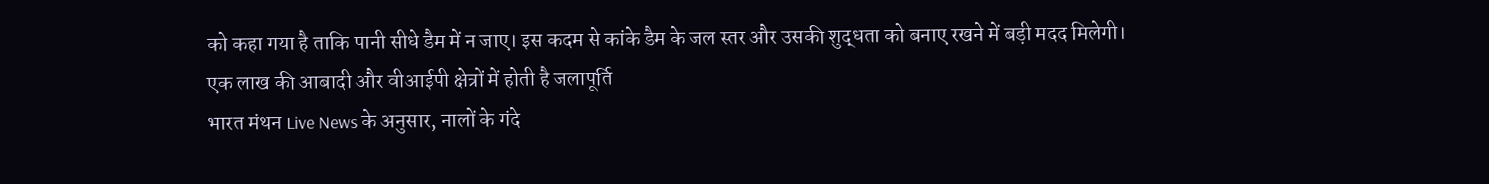को कहा गया है ताकि पानी सीधे डैम में न जाए। इस कदम से कांके डैम के जल स्तर और उसकी शुद्धता को बनाए रखने में बड़ी मदद मिलेगी।
एक लाख की आबादी और वीआईपी क्षेत्रों में होती है जलापूर्ति
भारत मंथन Live News के अनुसार, नालों के गंदे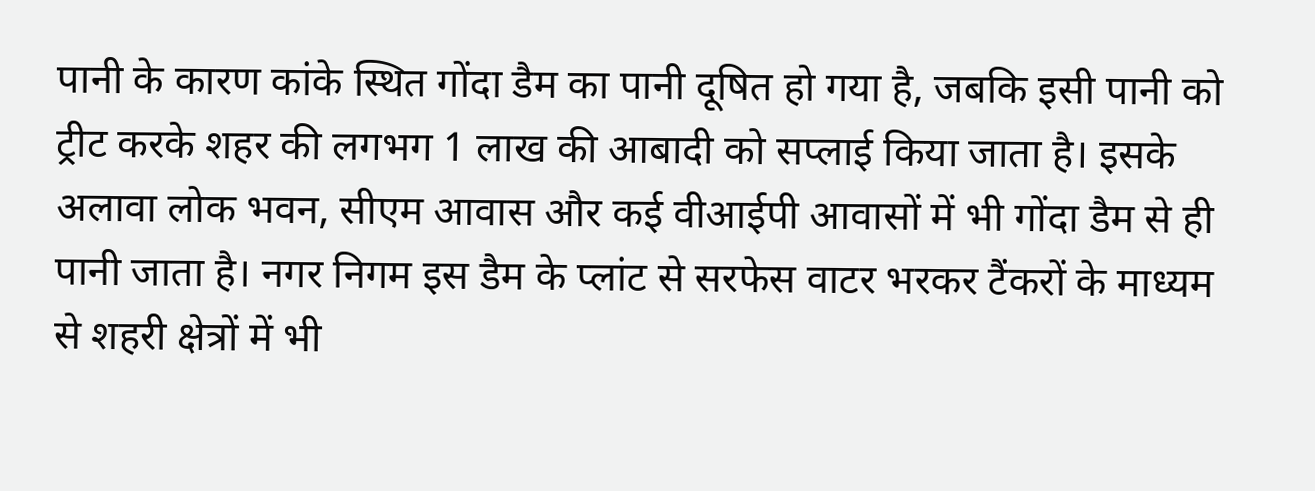पानी के कारण कांके स्थित गोंदा डैम का पानी दूषित हो गया है, जबकि इसी पानी को ट्रीट करके शहर की लगभग 1 लाख की आबादी को सप्लाई किया जाता है। इसके अलावा लोक भवन, सीएम आवास और कई वीआईपी आवासों में भी गोंदा डैम से ही पानी जाता है। नगर निगम इस डैम के प्लांट से सरफेस वाटर भरकर टैंकरों के माध्यम से शहरी क्षेत्रों में भी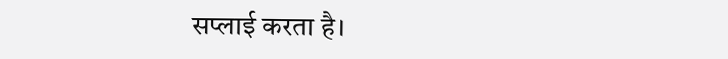सप्लाई करता है।